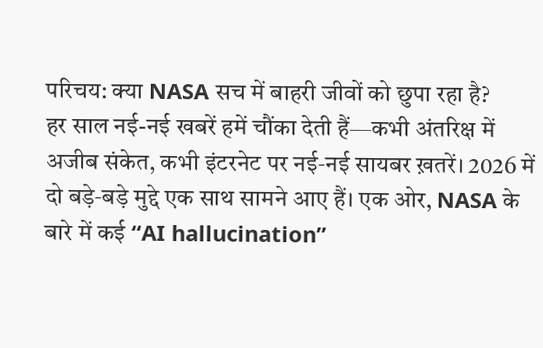परिचय: क्या NASA सच में बाहरी जीवों को छुपा रहा है?
हर साल नई-नई खबरें हमें चौंका देती हैं—कभी अंतरिक्ष में अजीब संकेत, कभी इंटरनेट पर नई‑नई सायबर ख़तरें। 2026 में दो बड़े‑बड़े मुद्दे एक साथ सामने आए हैं। एक ओर, NASA के बारे में कई “AI hallucination”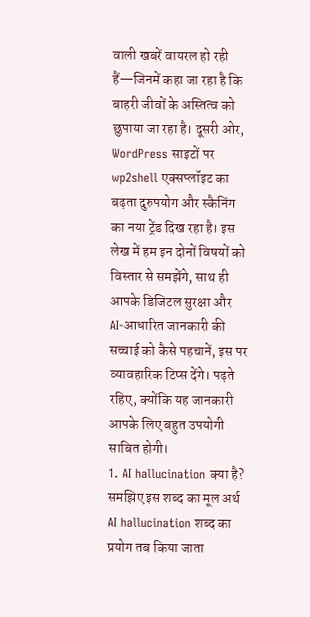वाली खबरें वायरल हो रही हैं—जिनमें कहा जा रहा है कि बाहरी जीवों के अस्तित्व को छुपाया जा रहा है। दूसरी ओर, WordPress साइटों पर wp2shell एक्सप्लॉइट का बढ़ता दुरुपयोग और स्कैनिंग का नया ट्रेंड दिख रहा है। इस लेख में हम इन दोनों विषयों को विस्तार से समझेंगे, साथ ही आपके डिजिटल सुरक्षा और AI‑आधारित जानकारी की सच्चाई को कैसे पहचानें, इस पर व्यावहारिक टिप्स देंगे। पढ़ते रहिए, क्योंकि यह जानकारी आपके लिए बहुत उपयोगी साबित होगी।
1. AI hallucination क्या है? समझिए इस शब्द का मूल अर्थ
AI hallucination शब्द का प्रयोग तब किया जाता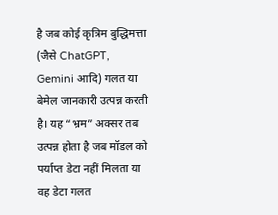है जब कोई कृत्रिम बुद्धिमत्ता (जैसे ChatGPT, Gemini आदि) गलत या बेमेल जानकारी उत्पन्न करती है। यह “भ्रम” अक्सर तब उत्पन्न होता है जब मॉडल को पर्याप्त डेटा नहीं मिलता या वह डेटा गलत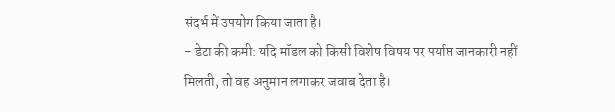संदर्भ में उपयोग किया जाता है।
- डेटा की कमी: यदि मॉडल को किसी विशेष विषय पर पर्याप्त जानकारी नहीं मिलती, तो वह अनुमान लगाकर जवाब देता है।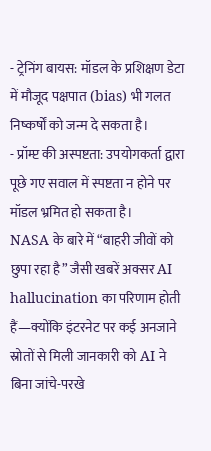- ट्रेनिंग बायस: मॉडल के प्रशिक्षण डेटा में मौजूद पक्षपात (bias) भी गलत निष्कर्षों को जन्म दे सकता है।
- प्रॉम्प्ट की अस्पष्टता: उपयोगकर्ता द्वारा पूछे गए सवाल में स्पष्टता न होने पर मॉडल भ्रमित हो सकता है।
NASA के बारे में “बाहरी जीवों को छुपा रहा है” जैसी खबरें अक्सर AI hallucination का परिणाम होती हैं—क्योंकि इंटरनेट पर कई अनजाने स्रोतों से मिली जानकारी को AI ने बिना जांचे-परखे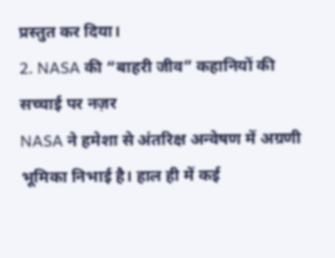प्रस्तुत कर दिया।
2. NASA की “बाहरी जीव” कहानियों की सच्चाई पर नज़र
NASA ने हमेशा से अंतरिक्ष अन्वेषण में अग्रणी भूमिका निभाई है। हाल ही में कई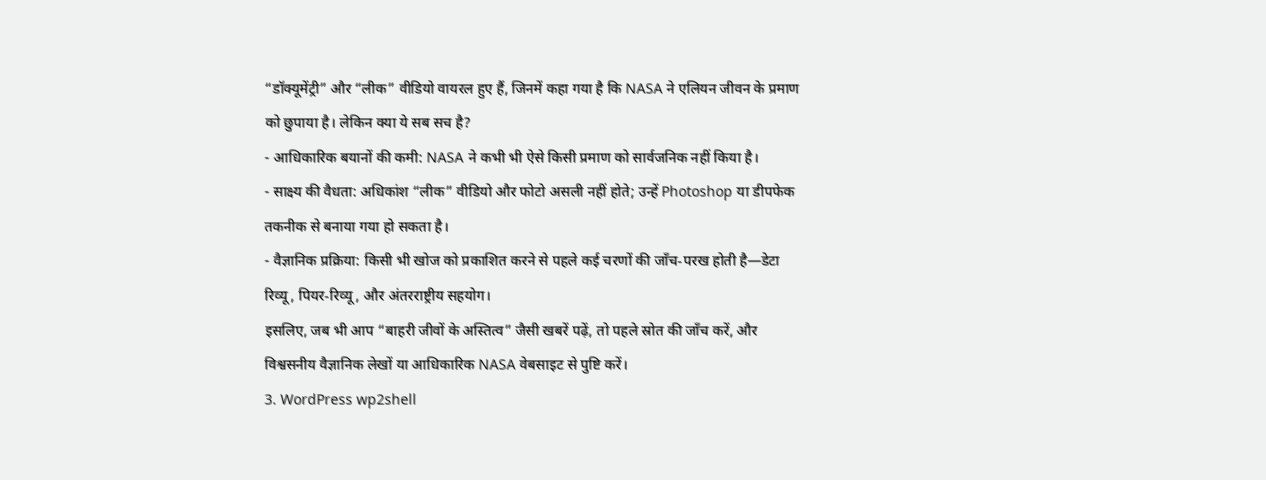“डॉक्यूमेंट्री” और “लीक” वीडियो वायरल हुए हैं, जिनमें कहा गया है कि NASA ने एलियन जीवन के प्रमाण को छुपाया है। लेकिन क्या ये सब सच है?
- आधिकारिक बयानों की कमी: NASA ने कभी भी ऐसे किसी प्रमाण को सार्वजनिक नहीं किया है।
- साक्ष्य की वैधता: अधिकांश “लीक” वीडियो और फोटो असली नहीं होते; उन्हें Photoshop या डीपफेक तकनीक से बनाया गया हो सकता है।
- वैज्ञानिक प्रक्रिया: किसी भी खोज को प्रकाशित करने से पहले कई चरणों की जाँच‑परख होती है—डेटा रिव्यू, पियर‑रिव्यू, और अंतरराष्ट्रीय सहयोग।
इसलिए, जब भी आप “बाहरी जीवों के अस्तित्व” जैसी खबरें पढ़ें, तो पहले स्रोत की जाँच करें, और विश्वसनीय वैज्ञानिक लेखों या आधिकारिक NASA वेबसाइट से पुष्टि करें।
3. WordPress wp2shell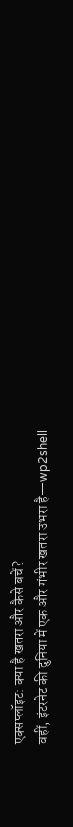एक्सप्लॉइट: क्या है खतरा और कैसे बचें?
वहीं, इंटरनेट की दुनिया में एक और गंभीर खतरा उभरा है—wp2shell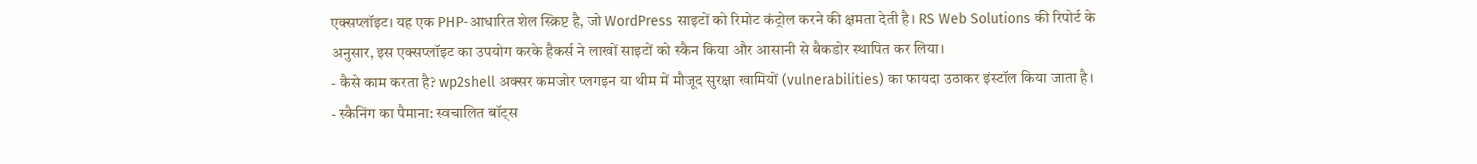एक्सप्लॉइट। यह एक PHP‑आधारित शेल स्क्रिप्ट है, जो WordPress साइटों को रिमोट कंट्रोल करने की क्षमता देती है। RS Web Solutions की रिपोर्ट के अनुसार, इस एक्सप्लॉइट का उपयोग करके हैकर्स ने लाखों साइटों को स्कैन किया और आसानी से बैकडोर स्थापित कर लिया।
- कैसे काम करता है? wp2shell अक्सर कमजोर प्लगइन या थीम में मौजूद सुरक्षा खामियों (vulnerabilities) का फायदा उठाकर इंस्टॉल किया जाता है।
- स्कैनिंग का पैमाना: स्वचालित बॉट्स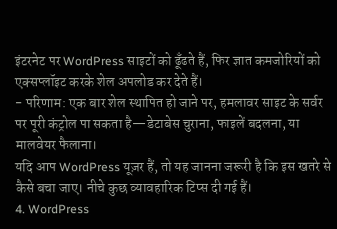इंटरनेट पर WordPress साइटों को ढूँढते हैं, फिर ज्ञात कमजोरियों को एक्सप्लॉइट करके शेल अपलोड कर देते हैं।
- परिणाम: एक बार शेल स्थापित हो जाने पर, हमलावर साइट के सर्वर पर पूरी कंट्रोल पा सकता है—डेटाबेस चुराना, फाइलें बदलना, या मालवेयर फैलाना।
यदि आप WordPress यूज़र हैं, तो यह जानना जरूरी है कि इस खतरे से कैसे बचा जाए। नीचे कुछ व्यावहारिक टिप्स दी गई हैं।
4. WordPress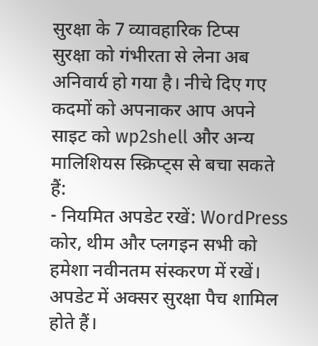सुरक्षा के 7 व्यावहारिक टिप्स
सुरक्षा को गंभीरता से लेना अब अनिवार्य हो गया है। नीचे दिए गए कदमों को अपनाकर आप अपने साइट को wp2shell और अन्य मालिशियस स्क्रिप्ट्स से बचा सकते हैं:
- नियमित अपडेट रखें: WordPress कोर, थीम और प्लगइन सभी को हमेशा नवीनतम संस्करण में रखें। अपडेट में अक्सर सुरक्षा पैच शामिल होते हैं।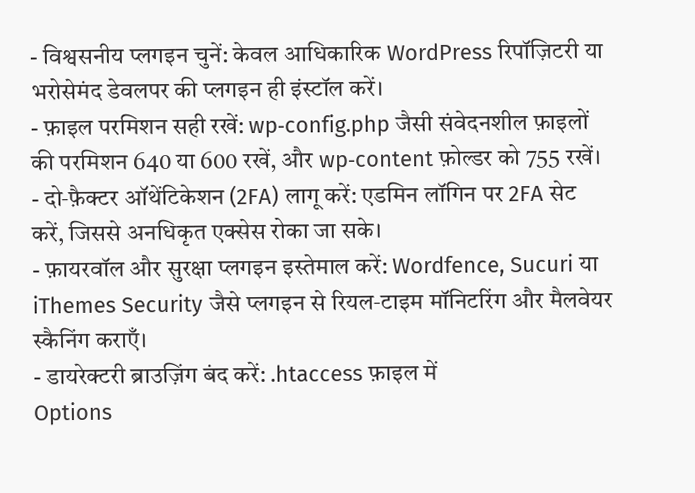- विश्वसनीय प्लगइन चुनें: केवल आधिकारिक WordPress रिपॉज़िटरी या भरोसेमंद डेवलपर की प्लगइन ही इंस्टॉल करें।
- फ़ाइल परमिशन सही रखें: wp‑config.php जैसी संवेदनशील फ़ाइलों की परमिशन 640 या 600 रखें, और wp‑content फ़ोल्डर को 755 रखें।
- दो‑फ़ैक्टर ऑथेंटिकेशन (2FA) लागू करें: एडमिन लॉगिन पर 2FA सेट करें, जिससे अनधिकृत एक्सेस रोका जा सके।
- फ़ायरवॉल और सुरक्षा प्लगइन इस्तेमाल करें: Wordfence, Sucuri या iThemes Security जैसे प्लगइन से रियल‑टाइम मॉनिटरिंग और मैलवेयर स्कैनिंग कराएँ।
- डायरेक्टरी ब्राउज़िंग बंद करें: .htaccess फ़ाइल में
Options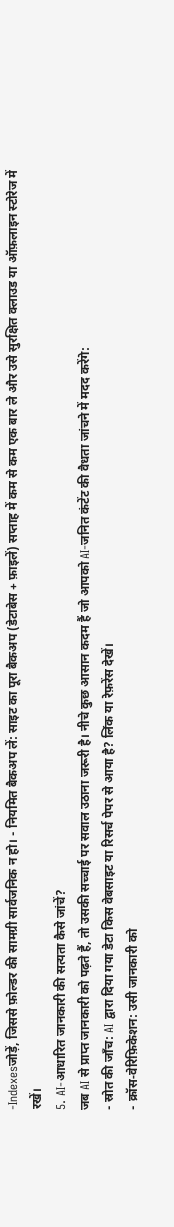-Indexesजोड़ें, जिससे फ़ोल्डर की सामग्री सार्वजनिक न हो। - नियमित बैकअप लें: साइट का पूरा बैकअप (डेटाबेस + फ़ाइलें) सप्ताह में कम से कम एक बार ले और उसे सुरक्षित क्लाउड या ऑफ़लाइन स्टोरेज में रखें।
5. AI‑आधारित जानकारी की सत्यता कैसे जांचें?
जब AI से प्राप्त जानकारी को पढ़ते हैं, तो उसकी सच्चाई पर सवाल उठाना जरूरी है। नीचे कुछ आसान कदम हैं जो आपको AI‑जनित कंटेंट की वैधता जांचने में मदद करेंगे:
- स्रोत की जाँच: AI द्वारा दिया गया डेटा किस वेबसाइट या रिसर्च पेपर से आया है? लिंक या रेफ़रेंस देखें।
- क्रॉस‑वेरिफ़िकेशन: उसी जानकारी को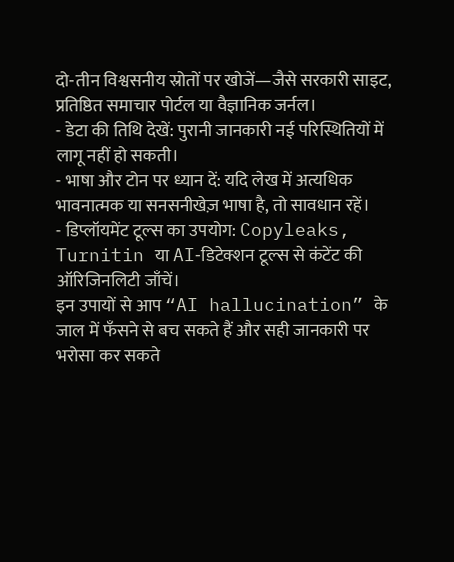दो‑तीन विश्वसनीय स्रोतों पर खोजें—जैसे सरकारी साइट, प्रतिष्ठित समाचार पोर्टल या वैज्ञानिक जर्नल।
- डेटा की तिथि देखें: पुरानी जानकारी नई परिस्थितियों में लागू नहीं हो सकती।
- भाषा और टोन पर ध्यान दें: यदि लेख में अत्यधिक भावनात्मक या सनसनीखेज़ भाषा है, तो सावधान रहें।
- डिप्लॉयमेंट टूल्स का उपयोग: Copyleaks, Turnitin या AI‑डिटेक्शन टूल्स से कंटेंट की ऑरिजिनलिटी जाँचें।
इन उपायों से आप “AI hallucination” के जाल में फँसने से बच सकते हैं और सही जानकारी पर भरोसा कर सकते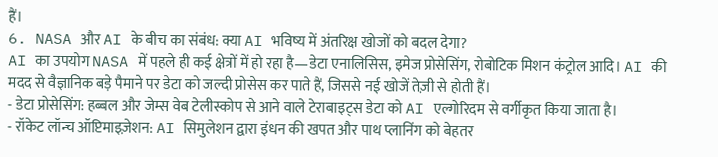हैं।
6. NASA और AI के बीच का संबंध: क्या AI भविष्य में अंतरिक्ष खोजों को बदल देगा?
AI का उपयोग NASA में पहले ही कई क्षेत्रों में हो रहा है—डेटा एनालिसिस, इमेज प्रोसेसिंग, रोबोटिक मिशन कंट्रोल आदि। AI की मदद से वैज्ञानिक बड़े पैमाने पर डेटा को जल्दी प्रोसेस कर पाते हैं, जिससे नई खोजें तेज़ी से होती हैं।
- डेटा प्रोसेसिंग: हब्बल और जेम्स वेब टेलीस्कोप से आने वाले टेराबाइट्स डेटा को AI एल्गोरिदम से वर्गीकृत किया जाता है।
- रॉकेट लॉन्च ऑप्टिमाइज़ेशन: AI सिमुलेशन द्वारा इंधन की खपत और पाथ प्लानिंग को बेहतर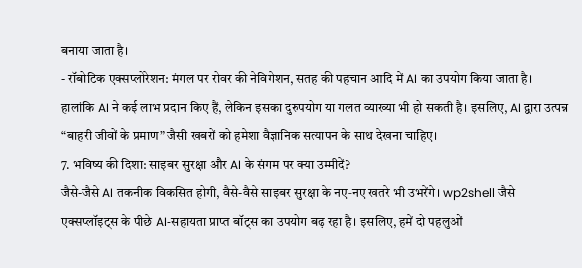बनाया जाता है।
- रॉबोटिक एक्सप्लोरेशन: मंगल पर रोवर की नेविगेशन, सतह की पहचान आदि में AI का उपयोग किया जाता है।
हालांकि AI ने कई लाभ प्रदान किए हैं, लेकिन इसका दुरुपयोग या गलत व्याख्या भी हो सकती है। इसलिए, AI द्वारा उत्पन्न “बाहरी जीवों के प्रमाण” जैसी खबरों को हमेशा वैज्ञानिक सत्यापन के साथ देखना चाहिए।
7. भविष्य की दिशा: साइबर सुरक्षा और AI के संगम पर क्या उम्मीदें?
जैसे-जैसे AI तकनीक विकसित होगी, वैसे-वैसे साइबर सुरक्षा के नए‑नए खतरे भी उभरेंगे। wp2shell जैसे एक्सप्लॉइट्स के पीछे AI‑सहायता प्राप्त बॉट्स का उपयोग बढ़ रहा है। इसलिए, हमें दो पहलुओं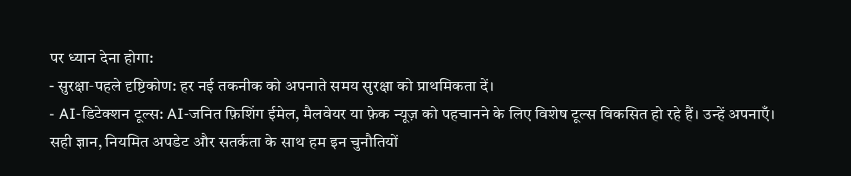पर ध्यान देना होगा:
- सुरक्षा‑पहले दृष्टिकोण: हर नई तकनीक को अपनाते समय सुरक्षा को प्राथमिकता दें।
- AI‑डिटेक्शन टूल्स: AI‑जनित फ़िशिंग ईमेल, मैलवेयर या फ़ेक न्यूज़ को पहचानने के लिए विशेष टूल्स विकसित हो रहे हैं। उन्हें अपनाएँ।
सही ज्ञान, नियमित अपडेट और सतर्कता के साथ हम इन चुनौतियों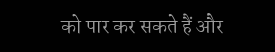को पार कर सकते हैं और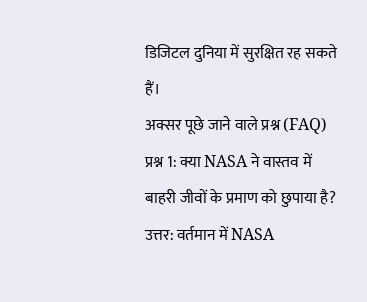डिजिटल दुनिया में सुरक्षित रह सकते हैं।
अक्सर पूछे जाने वाले प्रश्न (FAQ)
प्रश्न 1: क्या NASA ने वास्तव में बाहरी जीवों के प्रमाण को छुपाया है?
उत्तर: वर्तमान में NASA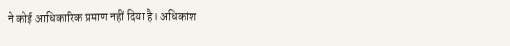ने कोई आधिकारिक प्रमाण नहीं दिया है। अधिकांश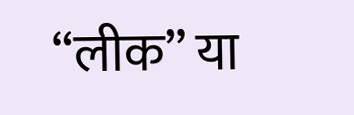“लीक” या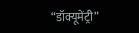“डॉक्यूमेंट्री”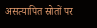असत्यापित स्रोतों पर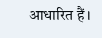आधारित हैं।